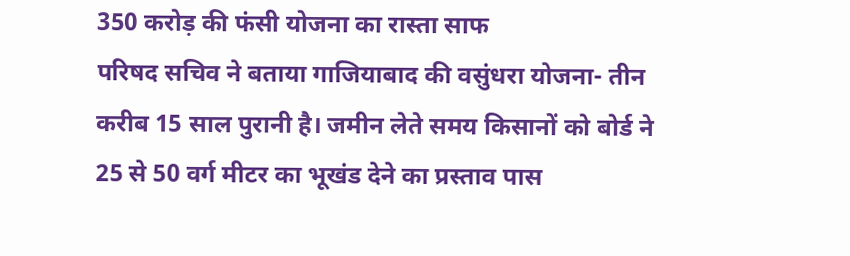350 करोड़ की फंसी योजना का रास्ता साफ
परिषद सचिव ने बताया गाजियाबाद की वसुंधरा योजना- तीन करीब 15 साल पुरानी है। जमीन लेते समय किसानों को बोर्ड ने 25 से 50 वर्ग मीटर का भूखंड देने का प्रस्ताव पास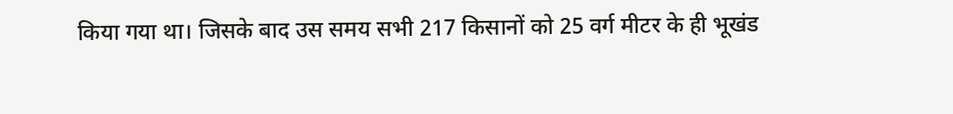किया गया था। जिसके बाद उस समय सभी 217 किसानों को 25 वर्ग मीटर के ही भूखंड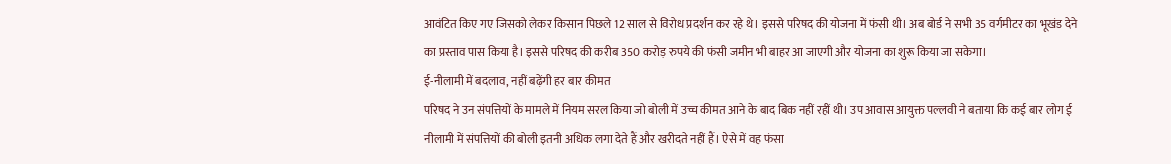आवंटित किए गए जिसको लेकर किसान पिछले 12 साल से विरोध प्रदर्शन कर रहे थे। इससे परिषद की योजना में फंसी थी। अब बोर्ड ने सभी 35 वर्गमीटर का भूखंड देने का प्रस्ताव पास किया है। इससे परिषद की करीब 350 करोड़ रुपये की फंसी जमीन भी बाहर आ जाएगी और योजना का शुरू किया जा सकेगा।
ई-नीलामी में बदलाव, नहीं बढ़ेंगी हर बार कीमत
परिषद ने उन संपत्तियों के मामले में नियम सरल किया जो बोली में उच्च कीमत आने के बाद बिक नहीं रहीं थी। उप आवास आयुक्त पल्लवी ने बताया कि कई बार लोग ई नीलामी में संपत्तियों की बोली इतनी अधिक लगा देते हैं और खरीदते नहीं हैं। ऐसे में वह फंसा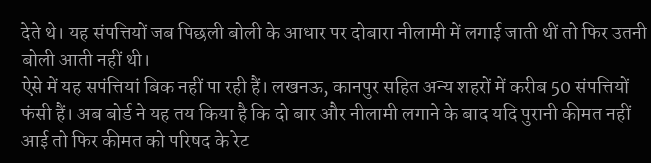देते थे। यह संपत्तियों जब पिछली बोली के आधार पर दोबारा नीलामी में लगाई जाती थीं तो फिर उतनी बोली आती नहीं थी।
ऐसे में यह सपंत्तियां बिक नहीं पा रही हैं। लखनऊ, कानपुर सहित अन्य शहरों में करीब 50 संपत्तियों फंसी हैं। अब बोर्ड ने यह तय किया है कि दो बार और नीलामी लगाने के बाद यदि पुरानी कीमत नहीं आई तो फिर कीमत को परिषद के रेट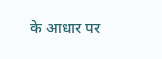के आधार पर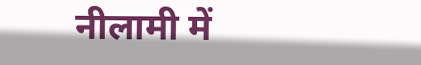नीलामी में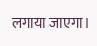लगाया जाएगा।